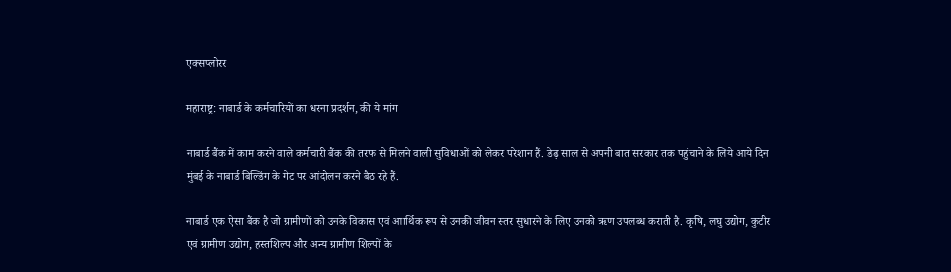एक्सप्लोरर

महाराष्ट्र: नाबार्ड के कर्मचारियों का धरना प्रदर्शन, की ये मांग

नाबार्ड बैंक में काम करने वाले कर्मचारी बैंक की तरफ से मिलने वाली सुविधाओं को लेकर परेशान हैं. डेढ़ साल से अपनी बात सरकार तक पहुंचाने के लिये आये दिन मुंबई के नाबार्ड बिल्डिंग के गेट पर आंदोलन करने बैठ रहे हैं.

नाबार्ड एक ऐसा बैंक है जो ग्रामीणों को उनके विकास एवं आ‍ार्थिक रूप से उनकी जीवन स्तर सुधारने के लिए उनको ऋण उपलब्‍ध कराती है. कृषि, लघु उद्योग, कुटीर एवं ग्रामीण उद्योग, हस्तशिल्प और अन्य ग्रामीण शिल्पों के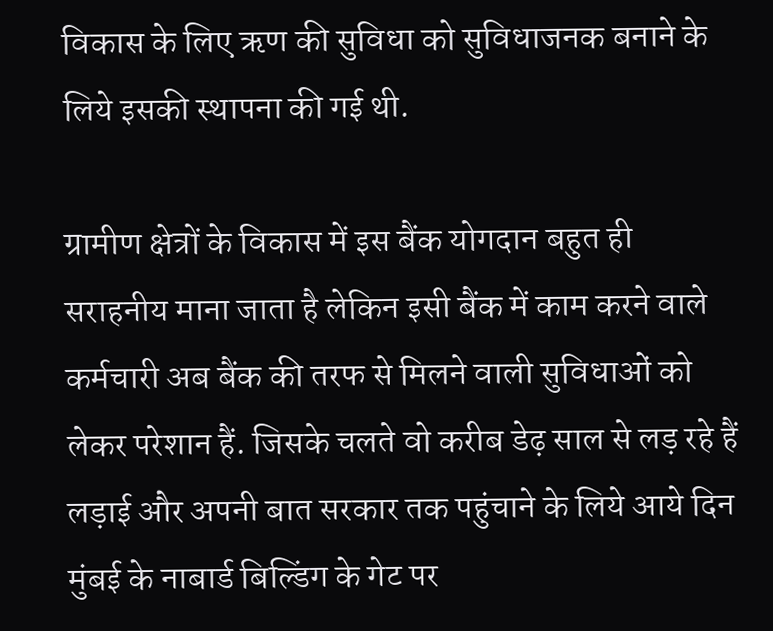विकास के लिए ऋण की सुविधा को सुविधाजनक बनाने के लिये इसकी स्थापना की गई थी.

ग्रामीण क्षेत्रों के विकास में इस बैंक योगदान बहुत ही सराहनीय माना जाता है लेकिन इसी बैंक में काम करने वाले कर्मचारी अब बैंक की तरफ से मिलने वाली सुविधाओं को लेकर परेशान हैं. जिसके चलते वो करीब डेढ़ साल से लड़ रहे हैं लड़ाई और अपनी बात सरकार तक पहुंचाने के लिये आये दिन मुंबई के नाबार्ड बिल्डिंग के गेट पर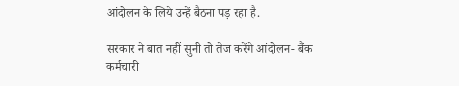आंदोलन के लिये उन्हें बैठना पड़ रहा है.

सरकार ने बात नहीं सुनी तो तेज करेंगे आंदोलन- बैंक कर्मचारी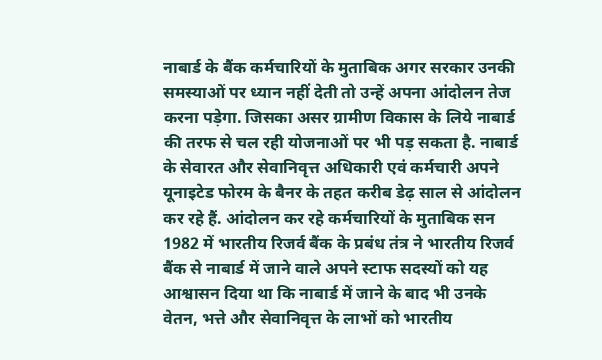नाबार्ड के बैंक कर्मचारियों के मुताबिक अगर सरकार उनकी समस्याओं पर ध्यान नहीं देती तो उन्हें अपना आंदोलन तेज करना पड़ेगा. जिसका असर ग्रामीण विकास के लिये नाबार्ड की तरफ से चल रही योजनाओं पर भी पड़ सकता है. नाबार्ड के सेवारत और सेवानिवृत्त अधिकारी एवं कर्मचारी अपने यूनाइटेड फोरम के बैनर के तहत करीब डेढ़ साल से आंदोलन कर रहे हैं. आंदोलन कर रहे कर्मचारियों के मुताबिक सन 1982 में भारतीय रिजर्व बैंक के प्रबंध तंत्र ने भारतीय रिजर्व बैंक से नाबार्ड में जाने वाले अपने स्टाफ सदस्यों को यह आश्वासन दिया था कि नाबार्ड में जाने के बाद भी उनके वेतन, भत्ते और सेवानिवृत्त के लाभों को भारतीय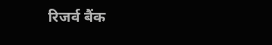रिजर्व बैंक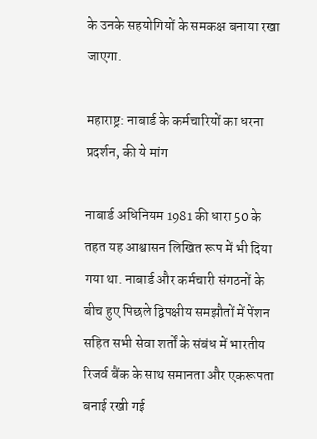के उनके सहयोगियों के समकक्ष बनाया रखा जाएगा.

महाराष्ट्र: नाबार्ड के कर्मचारियों का धरना प्रदर्शन, की ये मांग

नाबार्ड अधिनियम 1981 की धारा 50 के तहत यह आश्वासन लिखित रूप में भी दिया गया था. नाबार्ड और कर्मचारी संगठनों के बीच हुए पिछले द्विपक्षीय समझौतों में पेंशन सहित सभी सेवा शर्तों के संबंध में भारतीय रिजर्व बैंक के साथ समानता और एकरूपता बनाई रखी गई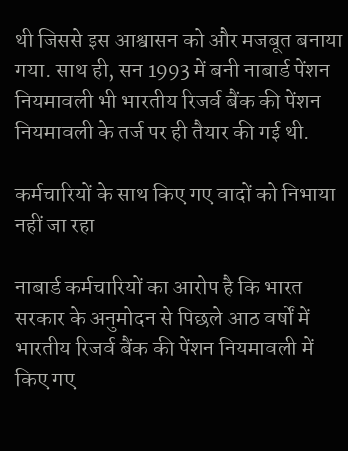थी जिससे इस आश्वासन को और मजबूत बनाया गया. साथ ही, सन 1993 में बनी नाबार्ड पेंशन नियमावली भी भारतीय रिजर्व बैंक की पेंशन नियमावली के तर्ज पर ही तैयार की गई थी.

कर्मचारियों के साथ किए गए वादों को निभाया नहीं जा रहा

नाबार्ड कर्मचारियों का आरोप है कि भारत सरकार के अनुमोदन से पिछले आठ वर्षों में भारतीय रिजर्व बैंक की पेंशन नियमावली में किए गए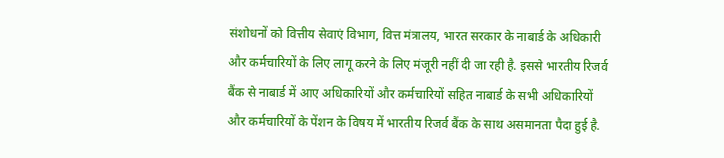संशोधनों को वित्तीय सेवाएं विभाग, वित्त मंत्रालय, भारत सरकार के नाबार्ड के अधिकारी और कर्मचारियों के लिए लागू करने के लिए मंजूरी नहीं दी जा रही है. इससे भारतीय रिजर्व बैंक से नाबार्ड में आए अधिकारियों और कर्मचारियों सहित नाबार्ड के सभी अधिकारियों और कर्मचारियों के पेंशन के विषय में भारतीय रिजर्व बैंक के साथ असमानता पैदा हुई है.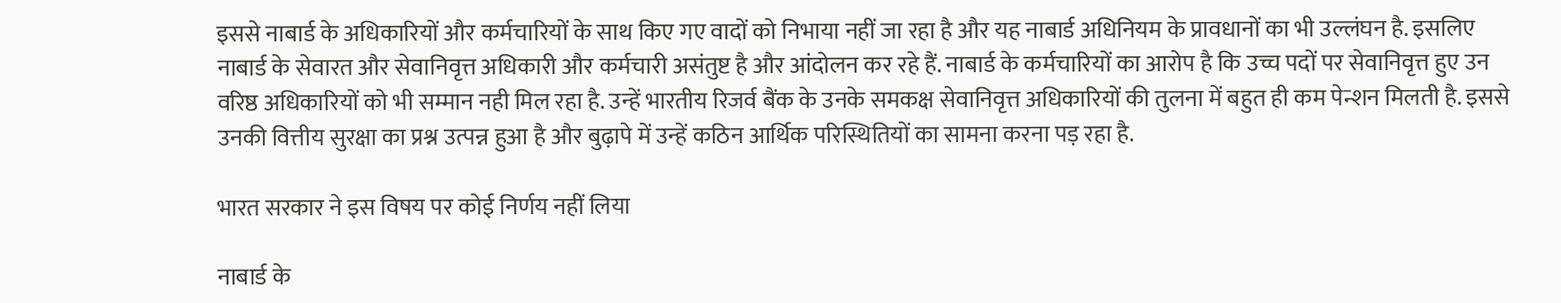इससे नाबार्ड के अधिकारियों और कर्मचारियों के साथ किए गए वादों को निभाया नहीं जा रहा है और यह नाबार्ड अधिनियम के प्रावधानों का भी उल्लंघन है. इसलिए नाबार्ड के सेवारत और सेवानिवृत्त अधिकारी और कर्मचारी असंतुष्ट है और आंदोलन कर रहे हैं. नाबार्ड के कर्मचारियों का आरोप है कि उच्च पदों पर सेवानिवृत्त हुए उन वरिष्ठ अधिकारियों को भी सम्मान नही मिल रहा है. उन्हें भारतीय रिजर्व बैंक के उनके समकक्ष सेवानिवृत्त अधिकारियों की तुलना में बहुत ही कम पेन्शन मिलती है. इससे उनकी वित्तीय सुरक्षा का प्रश्न उत्पन्न हुआ है और बुढ़ापे में उन्हें कठिन आर्थिक परिस्थितियों का सामना करना पड़ रहा है.

भारत सरकार ने इस विषय पर कोई निर्णय नहीं लिया

नाबार्ड के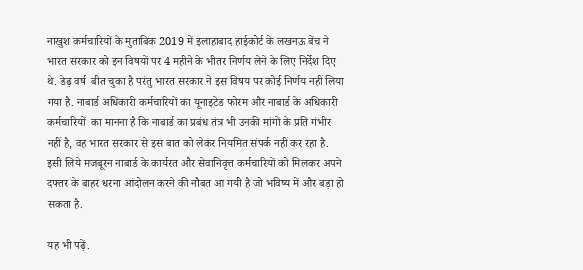नाखुश कर्मचारियों के मुताबिक 2019 में इलाहाबाद हाईकोर्ट के लखनऊ बेंच ने भारत सरकार को इन विषयों पर 4 महीने के भीतर निर्णय लेने के लिए निर्देश दिए थे. डेढ़ वर्ष  बीत चुका है परंतु भारत सरकार ने इस विषय पर कोई निर्णय नहीं लिया गया है. नाबार्ड अधिकारी कर्मचारियों का यूनाइटेड फोरम और नाबार्ड के अधिकारी कर्मचारियों  का मानना है कि नाबार्ड का प्रबंध तंत्र भी उनकी मांगों के प्रति गंभीर नहीं है, वह भारत सरकार से इस बात को लेकर नियमित संपर्क नहीं कर रहा है. इसी लिये मजबूरन नाबार्ड के कार्यरत और सेवानिवृत्त कर्मचारियों को मिलकर अपने दफ्तर के बाहर धरना आंदोलन करने की नौबत आ गयी है जो भविष्य में और बड़ा हो सकता है.

यह भी पढ़ें.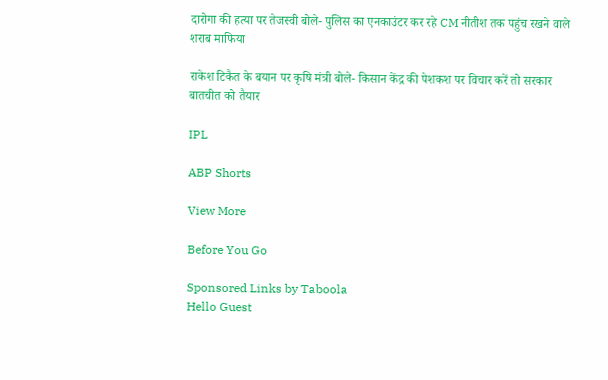दारोगा की हत्या पर तेजस्वी बोले- पुलिस का एनकाउंटर कर रहे CM नीतीश तक पहुंच रखने वाले शराब माफिया

राकेश टिकैत के बयान पर कृषि मंत्री बोले- किसान केंद्र की पेशकश पर विचार करें तो सरकार बातचीत को तैयार

IPL

ABP Shorts

View More

Before You Go

Sponsored Links by Taboola
Hello Guest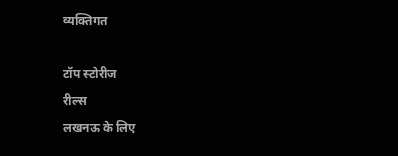व्यक्तिगत

टॉप स्टोरीज
रील्स
लखनऊ के लिए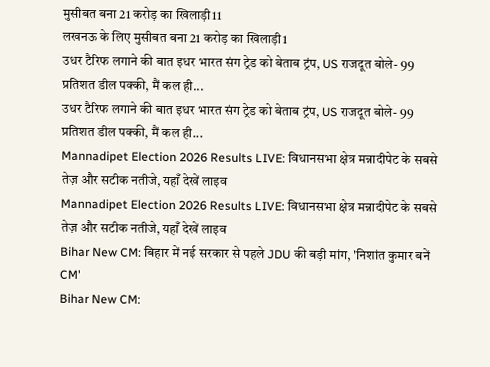मुसीबत बना 21 करोड़ का खिलाड़ी11
लखनऊ के लिए मुसीबत बना 21 करोड़ का खिलाड़ी1
उधर टैरिफ लगाने की बात इधर भारत संग ट्रेड को बेताब ट्रंप, US राजदूत बोले- 99 प्रतिशत डील पक्की, मैं कल ही...
उधर टैरिफ लगाने की बात इधर भारत संग ट्रेड को बेताब ट्रंप, US राजदूत बोले- 99 प्रतिशत डील पक्की, मैं कल ही...
Mannadipet Election 2026 Results LIVE: विधानसभा क्षेत्र मन्नादीपेट के सबसे तेज़ और सटीक नतीजे, यहाँ देखें लाइव
Mannadipet Election 2026 Results LIVE: विधानसभा क्षेत्र मन्नादीपेट के सबसे तेज़ और सटीक नतीजे, यहाँ देखें लाइव
Bihar New CM: बिहार में नई सरकार से पहले JDU की बड़ी मांग, 'निशांत कुमार बनें CM'
Bihar New CM: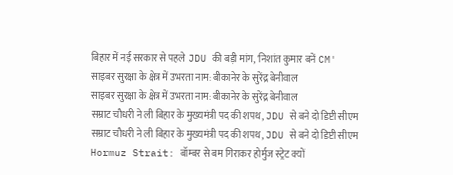बिहार में नई सरकार से पहले JDU की बड़ी मांग, 'निशांत कुमार बनें CM'
साइबर सुरक्षा के क्षेत्र में उभरता नाम: बीकानेर के सुरेंद्र बेनीवाल
साइबर सुरक्षा के क्षेत्र में उभरता नाम: बीकानेर के सुरेंद्र बेनीवाल
सम्राट चौधरी ने ली बिहार के मुख्यमंत्री पद की शपथ, JDU से बने दो डिप्टी सीएम
सम्राट चौधरी ने ली बिहार के मुख्यमंत्री पद की शपथ, JDU से बने दो डिप्टी सीएम
Hormuz Strait: बॉम्बर से बम गिराकर होर्मुज स्ट्रेट क्यों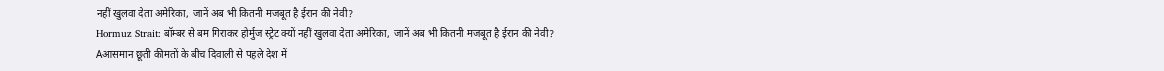नहीं खुलवा देता अमेरिका, जानें अब भी कितनी मजबूत है ईरान की नेवी?
Hormuz Strait: बॉम्बर से बम गिराकर होर्मुज स्ट्रेट क्यों नहीं खुलवा देता अमेरिका, जानें अब भी कितनी मजबूत है ईरान की नेवी?
Aआसमान छूती कीमतों के बीच दिवाली से पहले देश में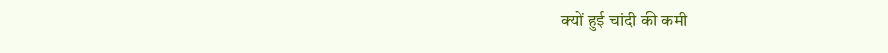क्यों हुई चांदी की कमी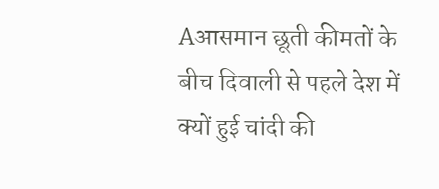Aआसमान छूती कीमतों के बीच दिवाली से पहले देश में क्यों हुई चांदी की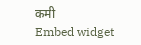कमी
Embed widget